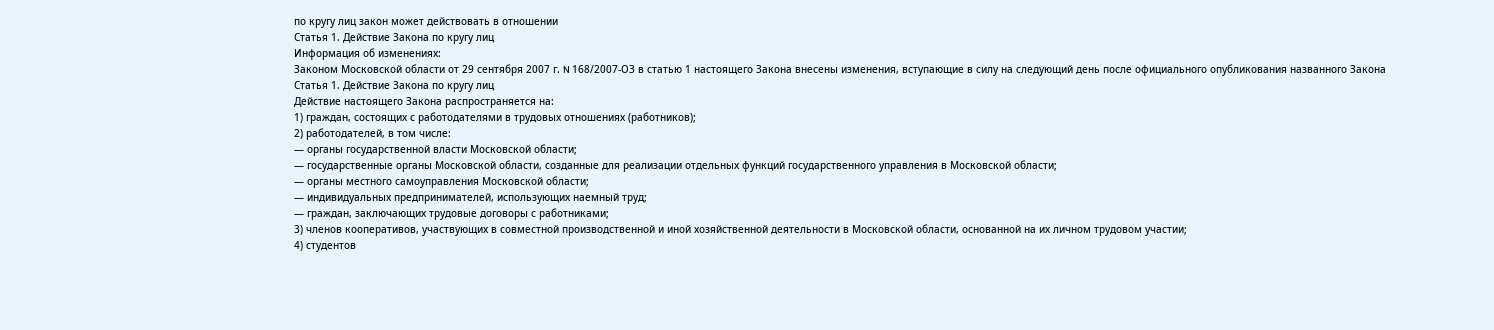по кругу лиц закон может действовать в отношении
Статья 1. Действие Закона по кругу лиц
Информация об изменениях:
Законом Московской области от 29 сентября 2007 г. N 168/2007-ОЗ в статью 1 настоящего Закона внесены изменения, вступающие в силу на следующий день после официального опубликования названного Закона
Статья 1. Действие Закона по кругу лиц
Действие настоящего Закона распространяется на:
1) граждан, состоящих с работодателями в трудовых отношениях (работников);
2) работодателей, в том числе:
— органы государственной власти Московской области;
— государственные органы Московской области, созданные для реализации отдельных функций государственного управления в Московской области;
— органы местного самоуправления Московской области;
— индивидуальных предпринимателей, использующих наемный труд;
— граждан, заключающих трудовые договоры с работниками;
3) членов кооперативов, участвующих в совместной производственной и иной хозяйственной деятельности в Московской области, основанной на их личном трудовом участии;
4) студентов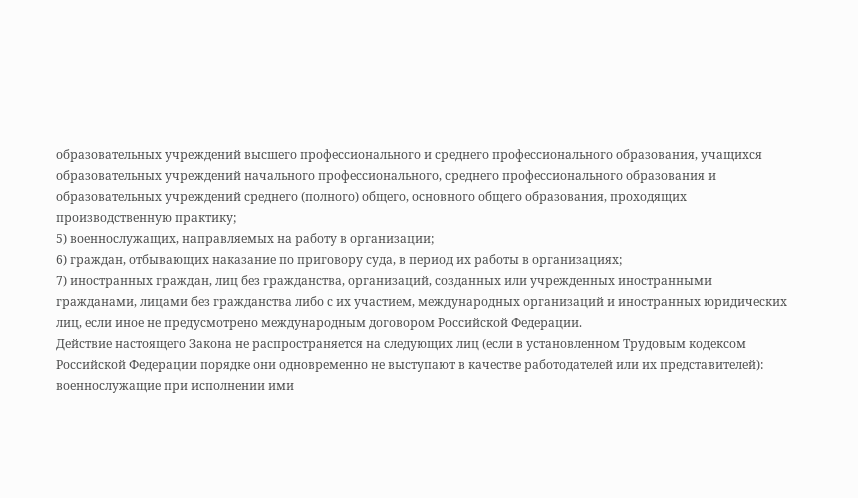образовательных учреждений высшего профессионального и среднего профессионального образования, учащихся образовательных учреждений начального профессионального, среднего профессионального образования и образовательных учреждений среднего (полного) общего, основного общего образования, проходящих производственную практику;
5) военнослужащих, направляемых на работу в организации;
6) граждан, отбывающих наказание по приговору суда, в период их работы в организациях;
7) иностранных граждан, лиц без гражданства, организаций, созданных или учрежденных иностранными гражданами, лицами без гражданства либо с их участием, международных организаций и иностранных юридических лиц, если иное не предусмотрено международным договором Российской Федерации.
Действие настоящего Закона не распространяется на следующих лиц (если в установленном Трудовым кодексом Российской Федерации порядке они одновременно не выступают в качестве работодателей или их представителей):
военнослужащие при исполнении ими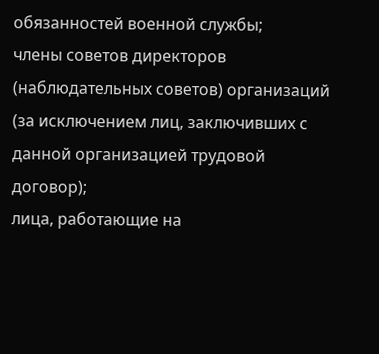обязанностей военной службы;
члены советов директоров (наблюдательных советов) организаций (за исключением лиц, заключивших с данной организацией трудовой договор);
лица, работающие на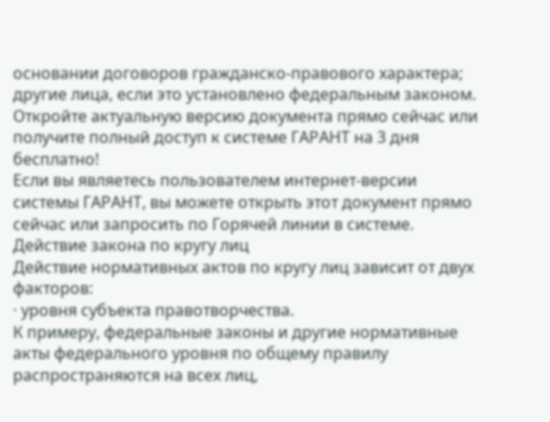основании договоров гражданско-правового характера;
другие лица, если это установлено федеральным законом.
Откройте актуальную версию документа прямо сейчас или получите полный доступ к системе ГАРАНТ на 3 дня бесплатно!
Если вы являетесь пользователем интернет-версии системы ГАРАНТ, вы можете открыть этот документ прямо сейчас или запросить по Горячей линии в системе.
Действие закона по кругу лиц
Действие нормативных актов по кругу лиц зависит от двух факторов:
· уровня субъекта правотворчества.
К примеру, федеральные законы и другие нормативные акты федерального уровня по общему правилу распространяются на всех лиц,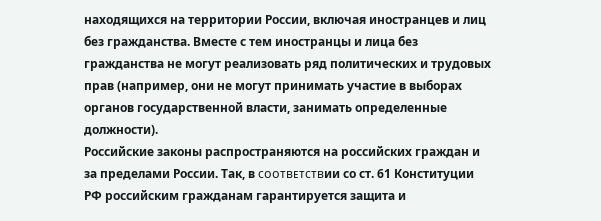находящихся на территории России, включая иностранцев и лиц без гражданства. Вместе с тем иностранцы и лица без гражданства не могут реализовать ряд политических и трудовых прав (например, они не могут принимать участие в выборах органов государственной власти, занимать определенные должности).
Российские законы распространяются на российских граждан и за пределами России. Так, в ϲᴏᴏᴛʙᴇᴛϲᴛʙии со ст. 61 Конституции РФ российским гражданам гарантируется защита и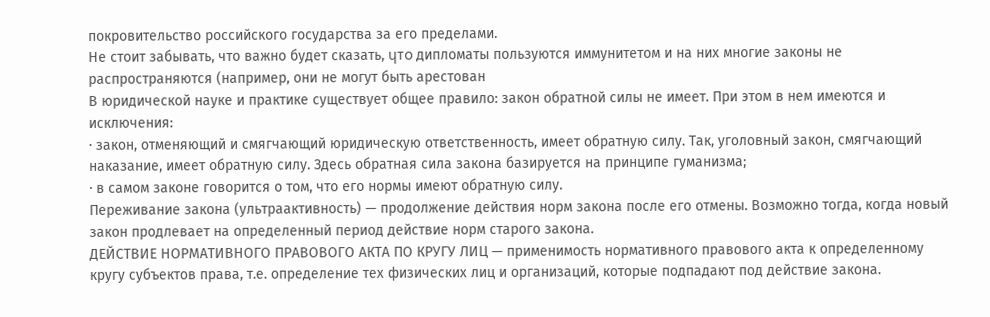покровительство российского государства за его пределами.
Не стоит забывать, что важно будет сказать, ɥᴛᴏ дипломаты пользуются иммунитетом и на них многие законы не распространяются (например, они не могут быть арестован
В юридической науке и практике существует общее правило: закон обратной силы не имеет. При этом в нем имеются и исключения:
· закон, отменяющий и смягчающий юридическую ответственность, имеет обратную силу. Так, уголовный закон, смягчающий наказание, имеет обратную силу. Здесь обратная сила закона базируется на принципе гуманизма;
· в самом законе говорится о том, что его нормы имеют обратную силу.
Переживание закона (ультраактивность) — продолжение действия норм закона после его отмены. Возможно тогда, когда новый закон продлевает на определенный период действие норм старого закона.
ДЕЙСТВИЕ НОРМАТИВНОГО ПРАВОВОГО АКТА ПО КРУГУ ЛИЦ — применимость нормативного правового акта к определенному кругу субъектов права, т.е. определение тех физических лиц и организаций, которые подпадают под действие закона.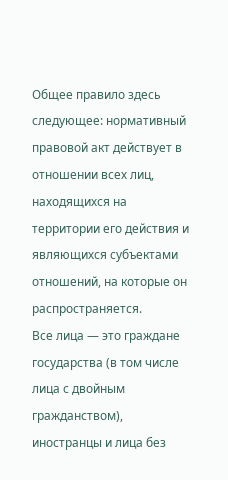Общее правило здесь следующее: нормативный правовой акт действует в отношении всех лиц, находящихся на территории его действия и являющихся субъектами отношений, на которые он распространяется.
Все лица — это граждане государства (в том числе лица с двойным гражданством), иностранцы и лица без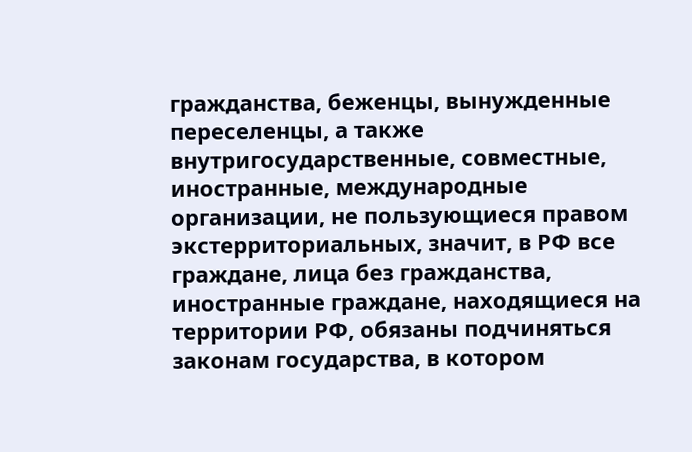гражданства, беженцы, вынужденные переселенцы, а также внутригосударственные, совместные, иностранные, международные организации, не пользующиеся правом экстерриториальных, значит, в РФ все граждане, лица без гражданства, иностранные граждане, находящиеся на территории РФ, обязаны подчиняться законам государства, в котором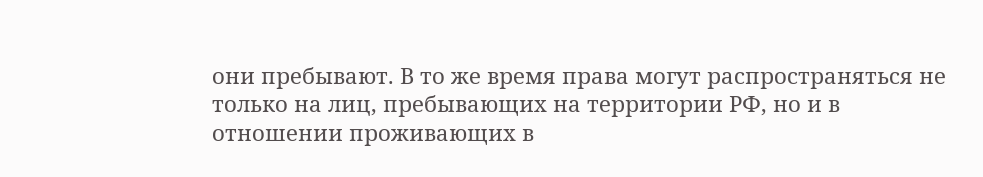они пребывают. В то же время права могут распространяться не только на лиц, пребывающих на территории РФ, но и в отношении проживающих в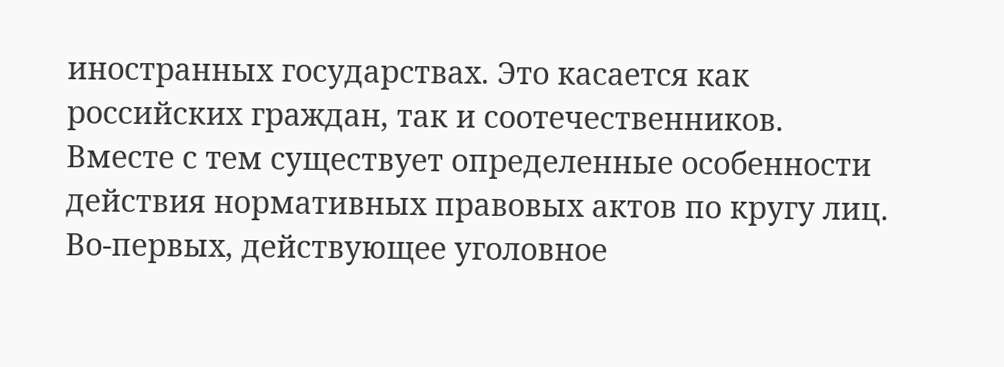иностранных государствах. Это касается как российских граждан, так и соотечественников.
Вместе с тем существует определенные особенности действия нормативных правовых актов по кругу лиц.
Во-первых, действующее уголовное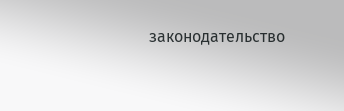законодательство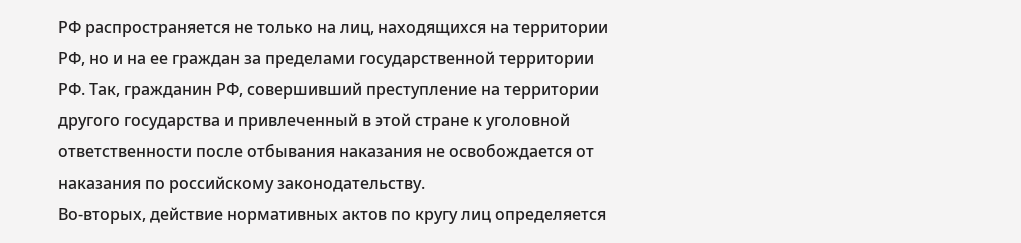РФ распространяется не только на лиц, находящихся на территории РФ, но и на ее граждан за пределами государственной территории РФ. Так, гражданин РФ, совершивший преступление на территории другого государства и привлеченный в этой стране к уголовной ответственности после отбывания наказания не освобождается от наказания по российскому законодательству.
Во-вторых, действие нормативных актов по кругу лиц определяется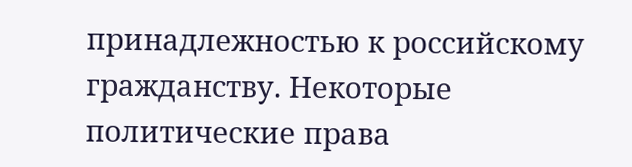принадлежностью к российскому гражданству. Некоторые политические права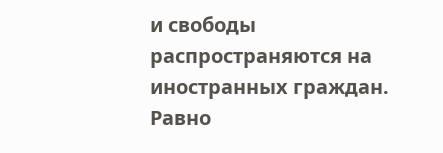и свободы распространяются на иностранных граждан. Равно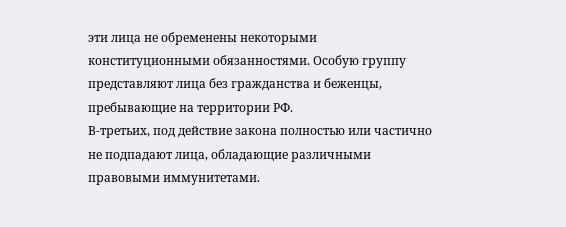эти лица не обременены некоторыми конституционными обязанностями. Особую группу представляют лица без гражданства и беженцы, пребывающие на территории РФ.
В-третьих, под действие закона полностью или частично не подпадают лица, обладающие различными правовыми иммунитетами.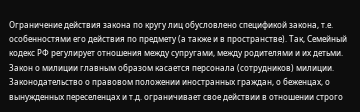Ограничение действия закона по кругу лиц обусловлено спецификой закона, т.е. особенностями его действия по предмету (а также и в пространстве). Так, Семейный кодекс РФ регулирует отношения между супругами, между родителями и их детьми. Закон о милиции главным образом касается персонала (сотрудников) милиции. Законодательство о правовом положении иностранных граждан, о беженцах, о вынужденных переселенцах и т.д. ограничивает свое действии в отношении строго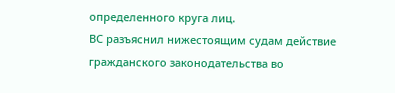определенного круга лиц.
ВС разъяснил нижестоящим судам действие гражданского законодательства во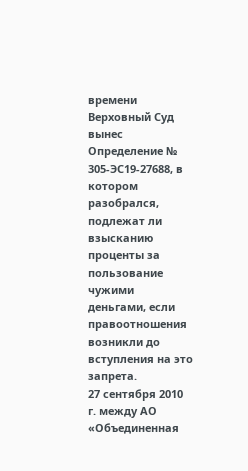времени
Верховный Суд вынес Определение № 305-ЭС19-27688, в котором разобрался, подлежат ли взысканию проценты за пользование чужими деньгами, если правоотношения возникли до вступления на это запрета.
27 сентября 2010 г. между АО «Объединенная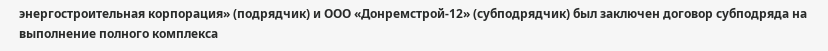энергостроительная корпорация» (подрядчик) и ООО «Донремстрой-12» (субподрядчик) был заключен договор субподряда на выполнение полного комплекса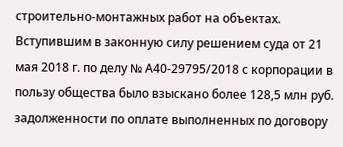строительно-монтажных работ на объектах.
Вступившим в законную силу решением суда от 21 мая 2018 г. по делу № А40-29795/2018 с корпорации в пользу общества было взыскано более 128,5 млн руб. задолженности по оплате выполненных по договору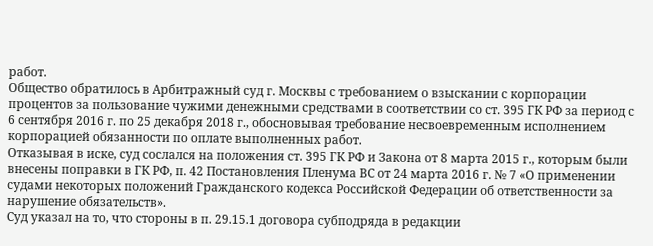работ.
Общество обратилось в Арбитражный суд г. Москвы с требованием о взыскании с корпорации процентов за пользование чужими денежными средствами в соответствии со ст. 395 ГК РФ за период с 6 сентября 2016 г. по 25 декабря 2018 г., обосновывая требование несвоевременным исполнением корпорацией обязанности по оплате выполненных работ.
Отказывая в иске, суд сослался на положения ст. 395 ГК РФ и Закона от 8 марта 2015 г., которым были внесены поправки в ГК РФ, п. 42 Постановления Пленума ВС от 24 марта 2016 г. № 7 «О применении судами некоторых положений Гражданского кодекса Российской Федерации об ответственности за нарушение обязательств».
Суд указал на то, что стороны в п. 29.15.1 договора субподряда в редакции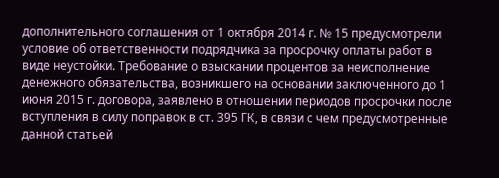дополнительного соглашения от 1 октября 2014 г. № 15 предусмотрели условие об ответственности подрядчика за просрочку оплаты работ в виде неустойки. Требование о взыскании процентов за неисполнение денежного обязательства, возникшего на основании заключенного до 1 июня 2015 г. договора, заявлено в отношении периодов просрочки после вступления в силу поправок в ст. 395 ГК, в связи с чем предусмотренные данной статьей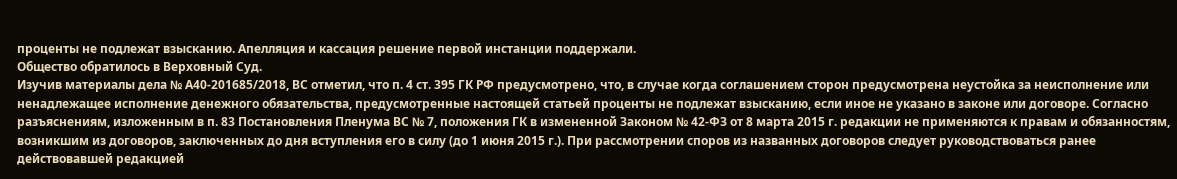проценты не подлежат взысканию. Апелляция и кассация решение первой инстанции поддержали.
Общество обратилось в Верховный Суд.
Изучив материалы дела № А40-201685/2018, ВС отметил, что п. 4 ст. 395 ГК РФ предусмотрено, что, в случае когда соглашением сторон предусмотрена неустойка за неисполнение или ненадлежащее исполнение денежного обязательства, предусмотренные настоящей статьей проценты не подлежат взысканию, если иное не указано в законе или договоре. Согласно разъяснениям, изложенным в п. 83 Постановления Пленума ВС № 7, положения ГК в измененной Законом № 42-ФЗ от 8 марта 2015 г. редакции не применяются к правам и обязанностям, возникшим из договоров, заключенных до дня вступления его в силу (до 1 июня 2015 г.). При рассмотрении споров из названных договоров следует руководствоваться ранее действовавшей редакцией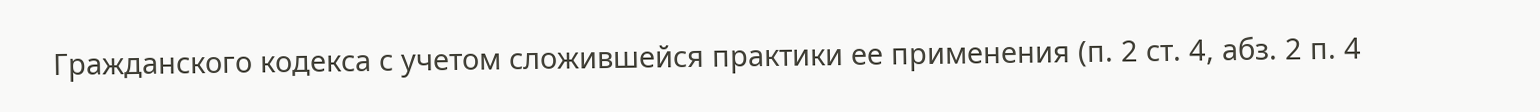Гражданского кодекса с учетом сложившейся практики ее применения (п. 2 ст. 4, абз. 2 п. 4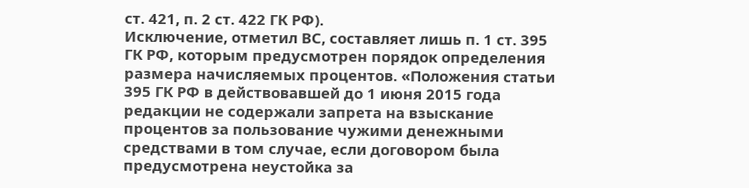ст. 421, п. 2 ст. 422 ГК РФ).
Исключение, отметил ВС, составляет лишь п. 1 ст. 395 ГК РФ, которым предусмотрен порядок определения размера начисляемых процентов. «Положения статьи 395 ГК РФ в действовавшей до 1 июня 2015 года редакции не содержали запрета на взыскание процентов за пользование чужими денежными средствами в том случае, если договором была предусмотрена неустойка за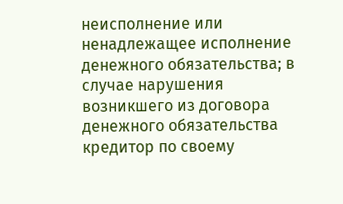неисполнение или ненадлежащее исполнение денежного обязательства; в случае нарушения возникшего из договора денежного обязательства кредитор по своему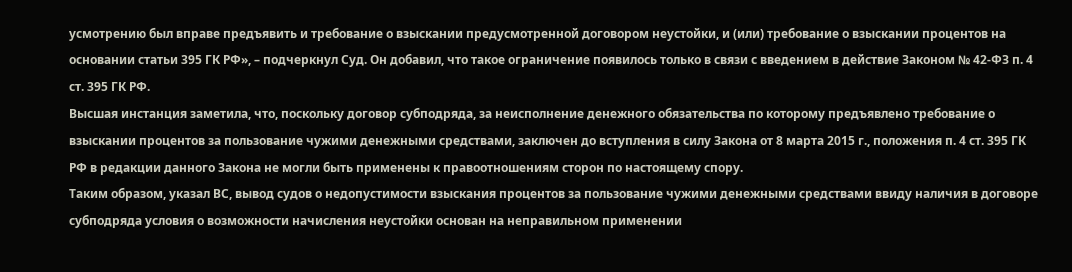усмотрению был вправе предъявить и требование о взыскании предусмотренной договором неустойки, и (или) требование о взыскании процентов на основании статьи 395 ГК РФ», – подчеркнул Суд. Он добавил, что такое ограничение появилось только в связи с введением в действие Законом № 42-ФЗ п. 4 ст. 395 ГК РФ.
Высшая инстанция заметила, что, поскольку договор субподряда, за неисполнение денежного обязательства по которому предъявлено требование о взыскании процентов за пользование чужими денежными средствами, заключен до вступления в силу Закона от 8 марта 2015 г., положения п. 4 ст. 395 ГК РФ в редакции данного Закона не могли быть применены к правоотношениям сторон по настоящему спору.
Таким образом, указал ВС, вывод судов о недопустимости взыскания процентов за пользование чужими денежными средствами ввиду наличия в договоре субподряда условия о возможности начисления неустойки основан на неправильном применении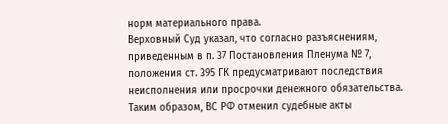норм материального права.
Верховный Суд указал, что согласно разъяснениям, приведенным в п. 37 Постановления Пленума № 7, положения ст. 395 ГК предусматривают последствия неисполнения или просрочки денежного обязательства.
Таким образом, ВС РФ отменил судебные акты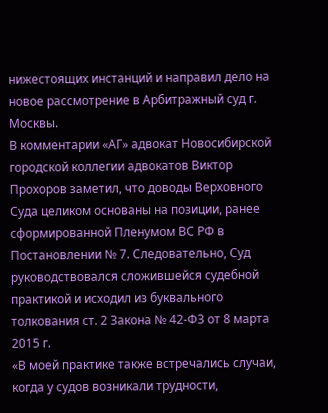нижестоящих инстанций и направил дело на новое рассмотрение в Арбитражный суд г. Москвы.
В комментарии «АГ» адвокат Новосибирской городской коллегии адвокатов Виктор Прохоров заметил, что доводы Верховного Суда целиком основаны на позиции, ранее сформированной Пленумом ВС РФ в Постановлении № 7. Следовательно, Суд руководствовался сложившейся судебной практикой и исходил из буквального толкования ст. 2 Закона № 42-ФЗ от 8 марта 2015 г.
«В моей практике также встречались случаи, когда у судов возникали трудности,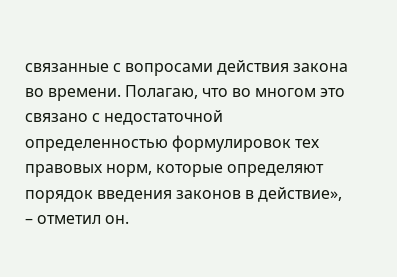связанные с вопросами действия закона во времени. Полагаю, что во многом это связано с недостаточной определенностью формулировок тех правовых норм, которые определяют порядок введения законов в действие», – отметил он.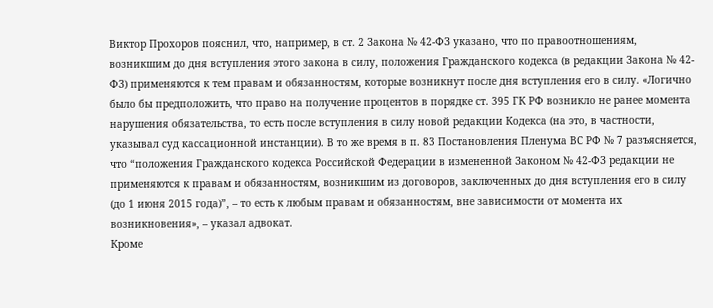Виктор Прохоров пояснил, что, например, в ст. 2 Закона № 42-ФЗ указано, что по правоотношениям, возникшим до дня вступления этого закона в силу, положения Гражданского кодекса (в редакции Закона № 42-ФЗ) применяются к тем правам и обязанностям, которые возникнут после дня вступления его в силу. «Логично было бы предположить, что право на получение процентов в порядке ст. 395 ГК РФ возникло не ранее момента нарушения обязательства, то есть после вступления в силу новой редакции Кодекса (на это, в частности, указывал суд кассационной инстанции). В то же время в п. 83 Постановления Пленума ВС РФ № 7 разъясняется, что “положения Гражданского кодекса Российской Федерации в измененной Законом № 42-ФЗ редакции не применяются к правам и обязанностям, возникшим из договоров, заключенных до дня вступления его в силу (до 1 июня 2015 года)”, – то есть к любым правам и обязанностям, вне зависимости от момента их возникновения», – указал адвокат.
Кроме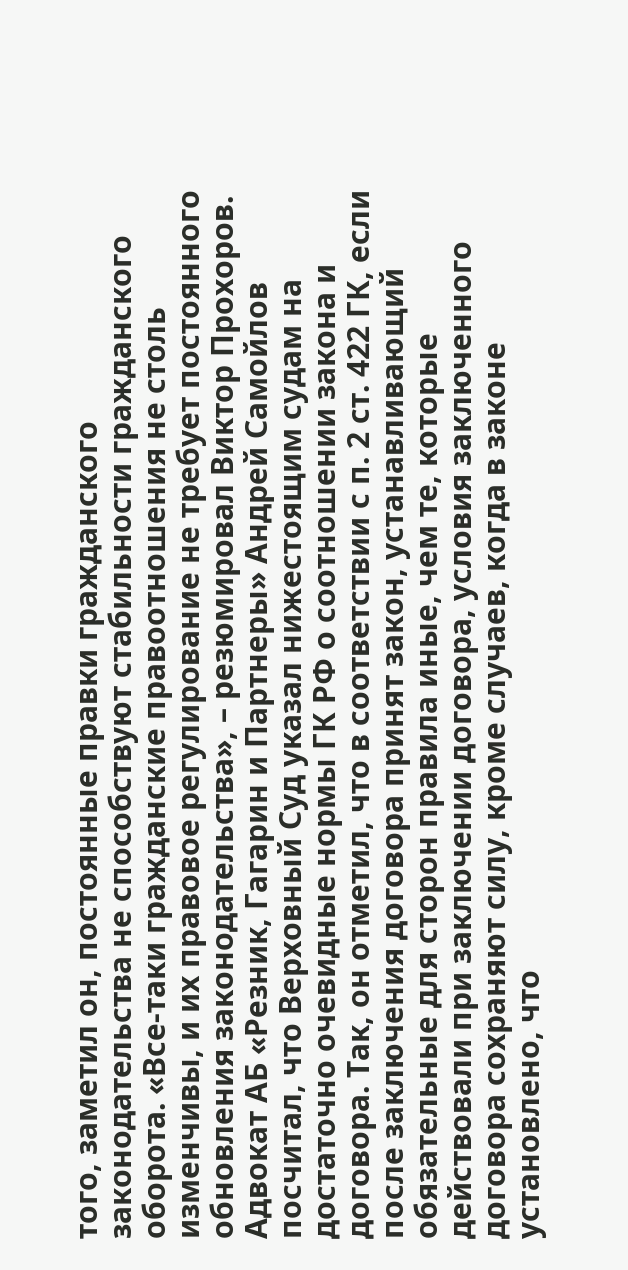того, заметил он, постоянные правки гражданского законодательства не способствуют стабильности гражданского оборота. «Все-таки гражданские правоотношения не столь изменчивы, и их правовое регулирование не требует постоянного обновления законодательства», – резюмировал Виктор Прохоров.
Адвокат АБ «Резник, Гагарин и Партнеры» Андрей Самойлов посчитал, что Верховный Суд указал нижестоящим судам на достаточно очевидные нормы ГК РФ о соотношении закона и договора. Так, он отметил, что в соответствии с п. 2 ст. 422 ГК, если после заключения договора принят закон, устанавливающий обязательные для сторон правила иные, чем те, которые действовали при заключении договора, условия заключенного договора сохраняют силу, кроме случаев, когда в законе установлено, что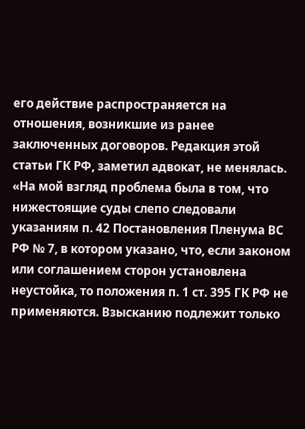его действие распространяется на отношения, возникшие из ранее заключенных договоров. Редакция этой статьи ГК РФ, заметил адвокат, не менялась.
«На мой взгляд проблема была в том, что нижестоящие суды слепо следовали указаниям п. 42 Постановления Пленума ВС РФ № 7, в котором указано, что, если законом или соглашением сторон установлена неустойка, то положения п. 1 ст. 395 ГК РФ не применяются. Взысканию подлежит только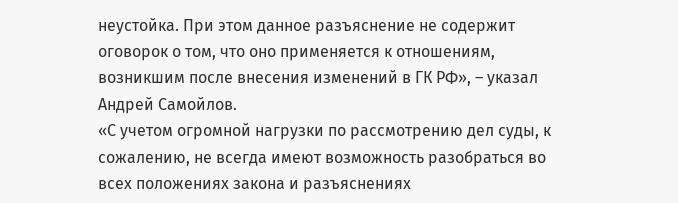неустойка. При этом данное разъяснение не содержит оговорок о том, что оно применяется к отношениям, возникшим после внесения изменений в ГК РФ», – указал Андрей Самойлов.
«С учетом огромной нагрузки по рассмотрению дел суды, к сожалению, не всегда имеют возможность разобраться во всех положениях закона и разъяснениях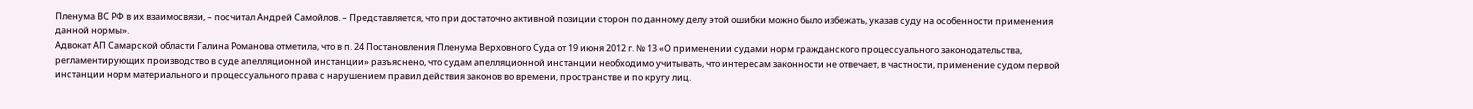Пленума ВС РФ в их взаимосвязи, – посчитал Андрей Самойлов. – Представляется, что при достаточно активной позиции сторон по данному делу этой ошибки можно было избежать, указав суду на особенности применения данной нормы».
Адвокат АП Самарской области Галина Романова отметила, что в п. 24 Постановления Пленума Верховного Суда от 19 июня 2012 г. № 13 «О применении судами норм гражданского процессуального законодательства, регламентирующих производство в суде апелляционной инстанции» разъяснено, что судам апелляционной инстанции необходимо учитывать, что интересам законности не отвечает, в частности, применение судом первой инстанции норм материального и процессуального права с нарушением правил действия законов во времени, пространстве и по кругу лиц.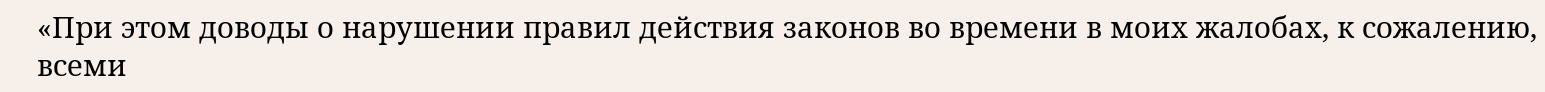«При этом доводы о нарушении правил действия законов во времени в моих жалобах, к сожалению, всеми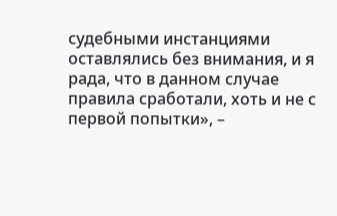судебными инстанциями оставлялись без внимания, и я рада, что в данном случае правила сработали, хоть и не с первой попытки», –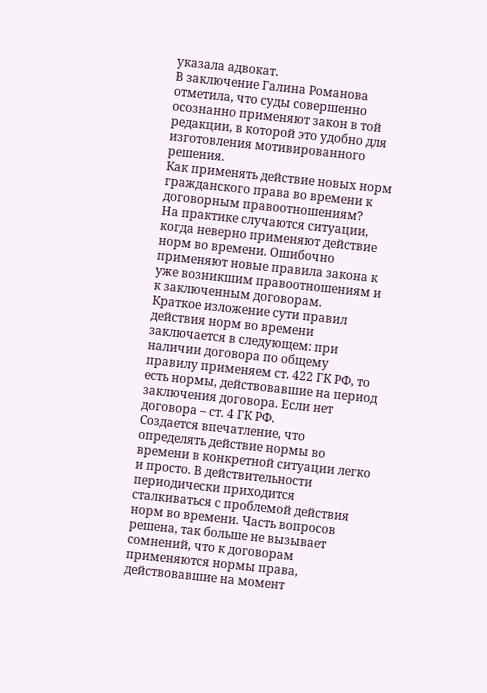указала адвокат.
В заключение Галина Романова отметила, что суды совершенно осознанно применяют закон в той редакции, в которой это удобно для изготовления мотивированного решения.
Как применять действие новых норм гражданского права во времени к договорным правоотношениям?
На практике случаются ситуации, когда неверно применяют действие норм во времени. Ошибочно применяют новые правила закона к уже возникшим правоотношениям и к заключенным договорам.
Краткое изложение сути правил действия норм во времени заключается в следующем: при наличии договора по общему правилу применяем ст. 422 ГК РФ, то есть нормы, действовавшие на период заключения договора. Если нет договора – ст. 4 ГК РФ.
Создается впечатление, что определять действие нормы во времени в конкретной ситуации легко и просто. В действительности периодически приходится сталкиваться с проблемой действия норм во времени. Часть вопросов решена, так больше не вызывает сомнений, что к договорам применяются нормы права, действовавшие на момент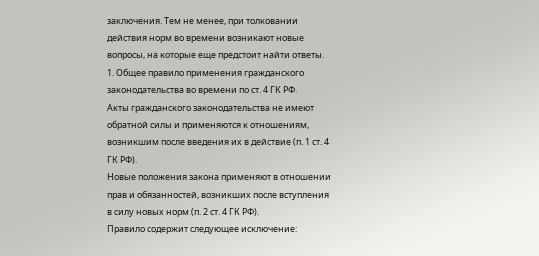заключения. Тем не менее, при толковании действия норм во времени возникают новые вопросы, на которые еще предстоит найти ответы.
1. Общее правило применения гражданского законодательства во времени по ст. 4 ГК РФ.
Акты гражданского законодательства не имеют обратной силы и применяются к отношениям, возникшим после введения их в действие (п. 1 ст. 4 ГК РФ).
Новые положения закона применяют в отношении прав и обязанностей, возникших после вступления в силу новых норм (п. 2 ст. 4 ГК РФ).
Правило содержит следующее исключение: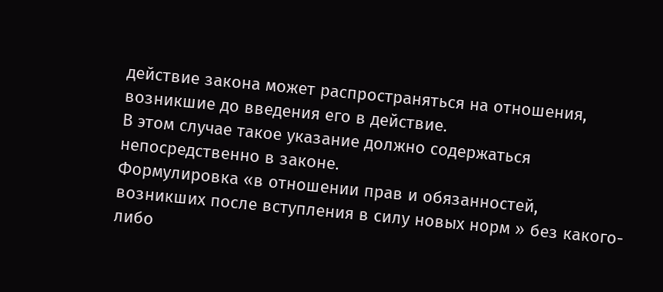действие закона может распространяться на отношения, возникшие до введения его в действие.
В этом случае такое указание должно содержаться непосредственно в законе.
Формулировка «в отношении прав и обязанностей, возникших после вступления в силу новых норм » без какого-либо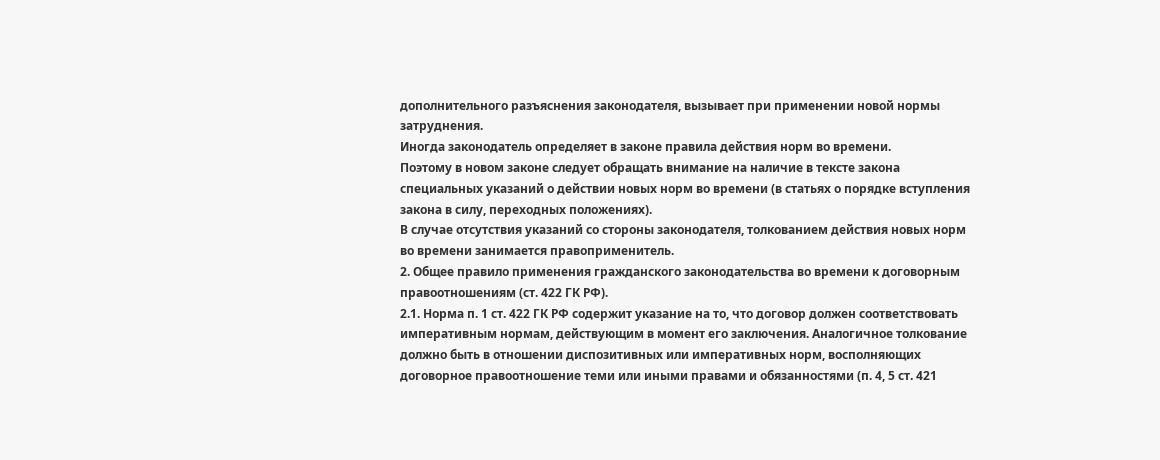дополнительного разъяснения законодателя, вызывает при применении новой нормы затруднения.
Иногда законодатель определяет в законе правила действия норм во времени.
Поэтому в новом законе следует обращать внимание на наличие в тексте закона специальных указаний о действии новых норм во времени (в статьях о порядке вступления закона в силу, переходных положениях).
В случае отсутствия указаний со стороны законодателя, толкованием действия новых норм во времени занимается правоприменитель.
2. Общее правило применения гражданского законодательства во времени к договорным правоотношениям (ст. 422 ГК РФ).
2.1. Норма п. 1 ст. 422 ГК РФ содержит указание на то, что договор должен соответствовать императивным нормам, действующим в момент его заключения. Аналогичное толкование должно быть в отношении диспозитивных или императивных норм, восполняющих договорное правоотношение теми или иными правами и обязанностями (п. 4, 5 ст. 421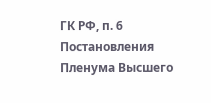ГК РФ, п. 6 Постановления Пленума Высшего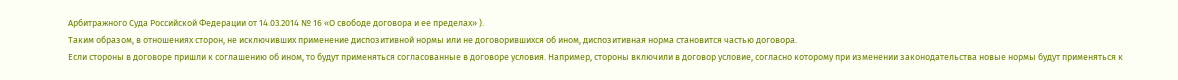Арбитражного Суда Российской Федерации от 14.03.2014 № 16 «О свободе договора и ее пределах» ).
Таким образом, в отношениях сторон, не исключивших применение диспозитивной нормы или не договорившихся об ином, диспозитивная норма становится частью договора.
Если стороны в договоре пришли к соглашению об ином, то будут применяться согласованные в договоре условия. Например, стороны включили в договор условие, согласно которому при изменении законодательства новые нормы будут применяться к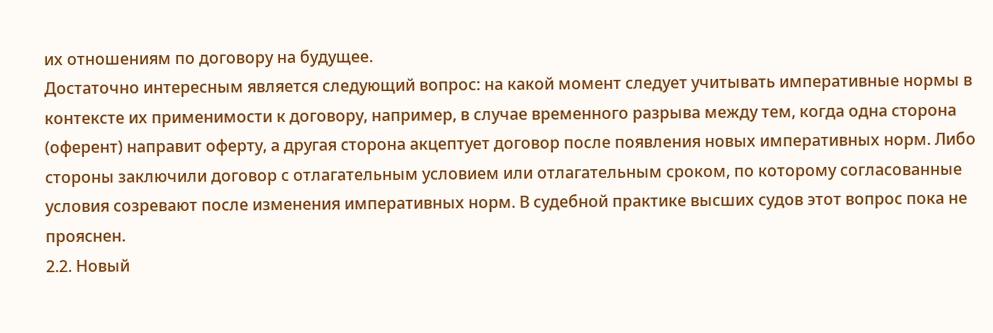их отношениям по договору на будущее.
Достаточно интересным является следующий вопрос: на какой момент следует учитывать императивные нормы в контексте их применимости к договору, например, в случае временного разрыва между тем, когда одна сторона (оферент) направит оферту, а другая сторона акцептует договор после появления новых императивных норм. Либо стороны заключили договор с отлагательным условием или отлагательным сроком, по которому согласованные условия созревают после изменения императивных норм. В судебной практике высших судов этот вопрос пока не прояснен.
2.2. Новый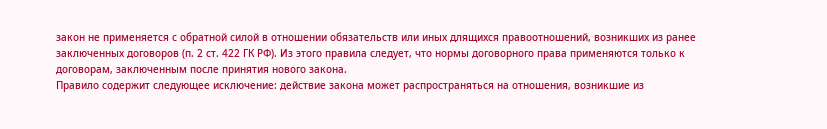закон не применяется с обратной силой в отношении обязательств или иных длящихся правоотношений, возникших из ранее заключенных договоров (п. 2 ст. 422 ГК РФ). Из этого правила следует, что нормы договорного права применяются только к договорам, заключенным после принятия нового закона.
Правило содержит следующее исключение: действие закона может распространяться на отношения, возникшие из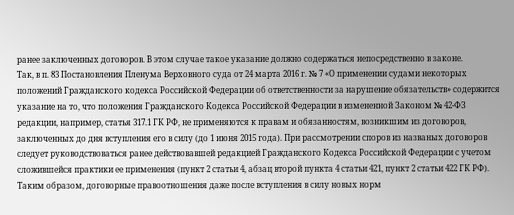ранее заключенных договоров. В этом случае такое указание должно содержаться непосредственно в законе.
Так, в п. 83 Постановления Пленума Верховного суда от 24 марта 2016 г. № 7 «О применении судами некоторых положений Гражданского кодекса Российской Федерации об ответственности за нарушение обязательств» содержится указание на то, что положения Гражданского Кодекса Российской Федерации в измененной Законом № 42-ФЗ редакции, например, статья 317.1 ГК РФ, не применяются к правам и обязанностям, возникшим из договоров, заключенных до дня вступления его в силу (до 1 июня 2015 года). При рассмотрении споров из названых договоров следует руководствоваться ранее действовавшей редакцией Гражданского Кодекса Российской Федерации с учетом сложившейся практики ее применения (пункт 2 статьи 4, абзац второй пункта 4 статьи 421, пункт 2 статьи 422 ГК РФ).
Таким образом, договорные правоотношения даже после вступления в силу новых норм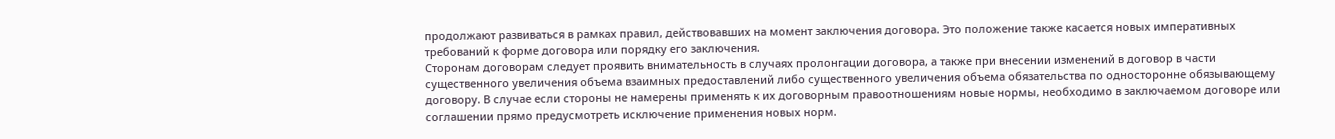продолжают развиваться в рамках правил, действовавших на момент заключения договора. Это положение также касается новых императивных требований к форме договора или порядку его заключения.
Сторонам договорам следует проявить внимательность в случаях пролонгации договора, а также при внесении изменений в договор в части существенного увеличения объема взаимных предоставлений либо существенного увеличения объема обязательства по односторонне обязывающему договору. В случае если стороны не намерены применять к их договорным правоотношениям новые нормы, необходимо в заключаемом договоре или соглашении прямо предусмотреть исключение применения новых норм.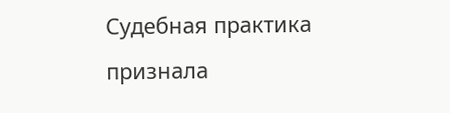Судебная практика признала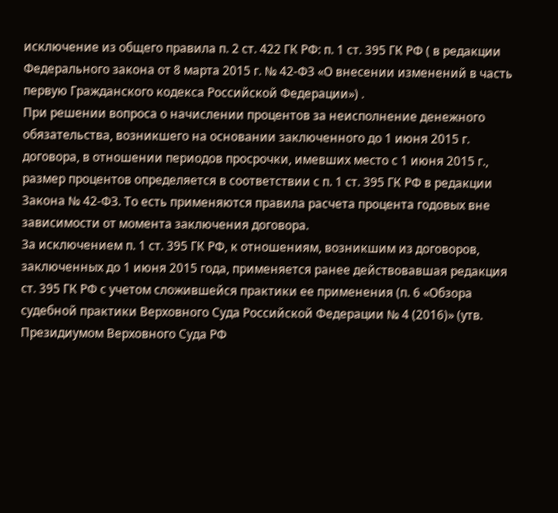исключение из общего правила п. 2 ст. 422 ГК РФ: п. 1 ст. 395 ГК РФ ( в редакции Федерального закона от 8 марта 2015 г. № 42-ФЗ «О внесении изменений в часть первую Гражданского кодекса Российской Федерации») .
При решении вопроса о начислении процентов за неисполнение денежного обязательства, возникшего на основании заключенного до 1 июня 2015 г. договора, в отношении периодов просрочки, имевших место с 1 июня 2015 г., размер процентов определяется в соответствии с п. 1 ст. 395 ГК РФ в редакции Закона № 42-ФЗ. То есть применяются правила расчета процента годовых вне зависимости от момента заключения договора.
За исключением п. 1 ст. 395 ГК РФ, к отношениям, возникшим из договоров, заключенных до 1 июня 2015 года, применяется ранее действовавшая редакция ст. 395 ГК РФ с учетом сложившейся практики ее применения (п. 6 «Обзора судебной практики Верховного Суда Российской Федерации № 4 (2016)» (утв. Президиумом Верховного Суда РФ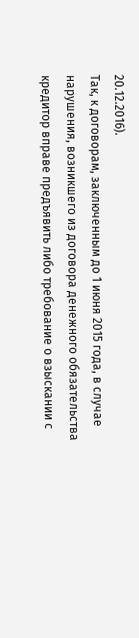20.12.2016).
Так, к договорам, заключенным до 1 июня 2015 года, в случае нарушения, возникшего из договора денежного обязательства кредитор вправе предъявить либо требование о взыскании с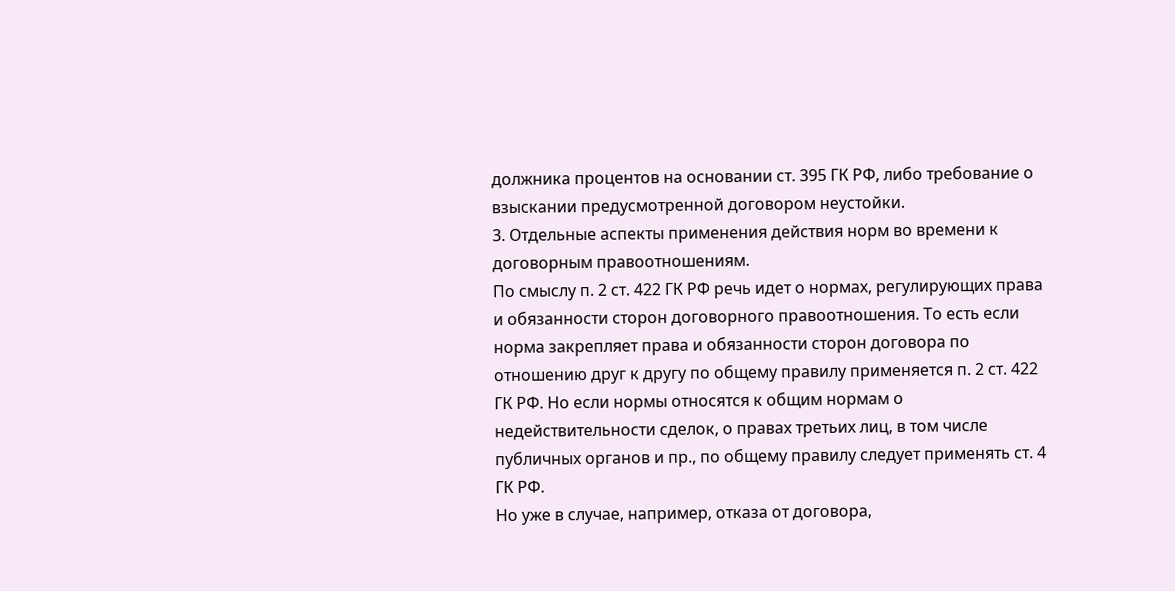должника процентов на основании ст. 395 ГК РФ, либо требование о взыскании предусмотренной договором неустойки.
3. Отдельные аспекты применения действия норм во времени к договорным правоотношениям.
По смыслу п. 2 ст. 422 ГК РФ речь идет о нормах, регулирующих права и обязанности сторон договорного правоотношения. То есть если норма закрепляет права и обязанности сторон договора по отношению друг к другу по общему правилу применяется п. 2 ст. 422 ГК РФ. Но если нормы относятся к общим нормам о недействительности сделок, о правах третьих лиц, в том числе публичных органов и пр., по общему правилу следует применять ст. 4 ГК РФ.
Но уже в случае, например, отказа от договора,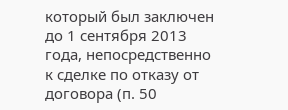который был заключен до 1 сентября 2013 года, непосредственно к сделке по отказу от договора (п. 50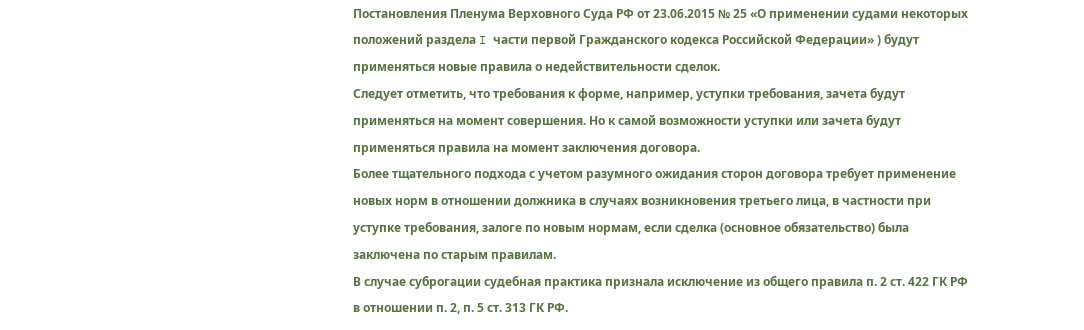Постановления Пленума Верховного Суда РФ от 23.06.2015 № 25 «О применении судами некоторых положений раздела I части первой Гражданского кодекса Российской Федерации» ) будут применяться новые правила о недействительности сделок.
Следует отметить, что требования к форме, например, уступки требования, зачета будут применяться на момент совершения. Но к самой возможности уступки или зачета будут применяться правила на момент заключения договора.
Более тщательного подхода с учетом разумного ожидания сторон договора требует применение новых норм в отношении должника в случаях возникновения третьего лица, в частности при уступке требования, залоге по новым нормам, если сделка (основное обязательство) была заключена по старым правилам.
В случае суброгации судебная практика признала исключение из общего правила п. 2 ст. 422 ГК РФ в отношении п. 2, п. 5 ст. 313 ГК РФ.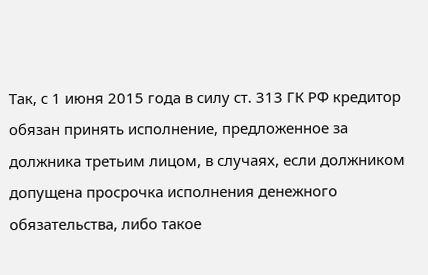Так, с 1 июня 2015 года в силу ст. 313 ГК РФ кредитор обязан принять исполнение, предложенное за должника третьим лицом, в случаях, если должником допущена просрочка исполнения денежного обязательства, либо такое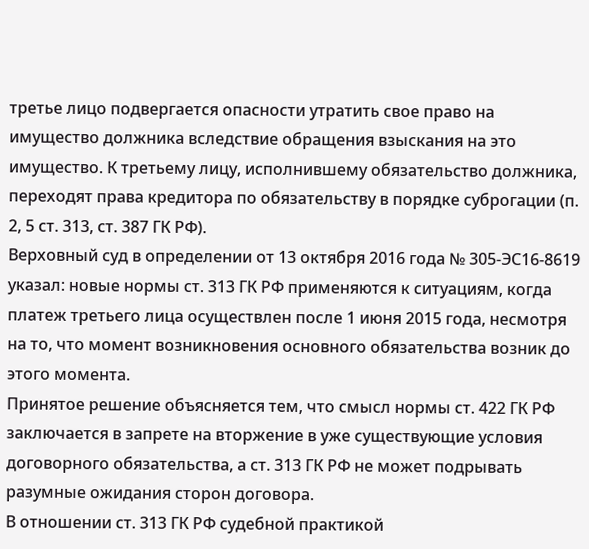третье лицо подвергается опасности утратить свое право на имущество должника вследствие обращения взыскания на это имущество. К третьему лицу, исполнившему обязательство должника, переходят права кредитора по обязательству в порядке суброгации (п. 2, 5 ст. 313, ст. 387 ГК РФ).
Верховный суд в определении от 13 октября 2016 года № 305-ЭС16-8619 указал: новые нормы ст. 313 ГК РФ применяются к ситуациям, когда платеж третьего лица осуществлен после 1 июня 2015 года, несмотря на то, что момент возникновения основного обязательства возник до этого момента.
Принятое решение объясняется тем, что смысл нормы ст. 422 ГК РФ заключается в запрете на вторжение в уже существующие условия договорного обязательства, а ст. 313 ГК РФ не может подрывать разумные ожидания сторон договора.
В отношении ст. 313 ГК РФ судебной практикой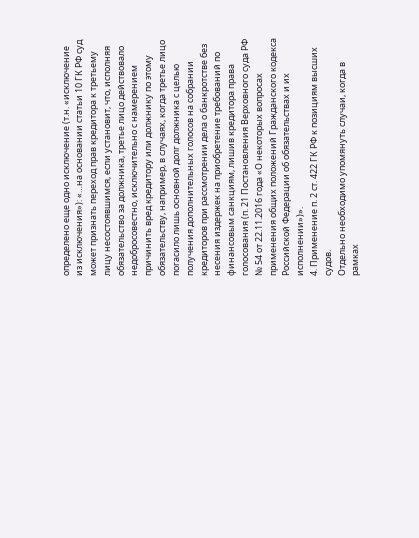определено еще одно исключение (т.н. «исключение из исключения»): «…на основании статьи 10 ГК РФ суд может признать переход прав кредитора к третьему лицу несостоявшимся, если установит, что, исполняя обязательство за должника, третье лицо действовало недобросовестно, исключительно с намерением причинить вред кредитору или должнику по этому обязательству, например, в случаях, когда третье лицо погасило лишь основной долг должника с целью получения дополнительных голосов на собрании кредиторов при рассмотрении дела о банкротстве без несения издержек на приобретение требований по финансовым санкциям, лишив кредитора права голосования (п. 21 Постановления Верховного суда РФ № 54 от 22.11.2016 года «О некоторых вопросах применения общих положений Гражданского кодекса Российской Федерации об обязательствах и их исполнении»)».
4. Применение п. 2 ст. 422 ГК РФ к позициям высших судов.
Отдельно необходимо упомянуть случаи, когда в рамках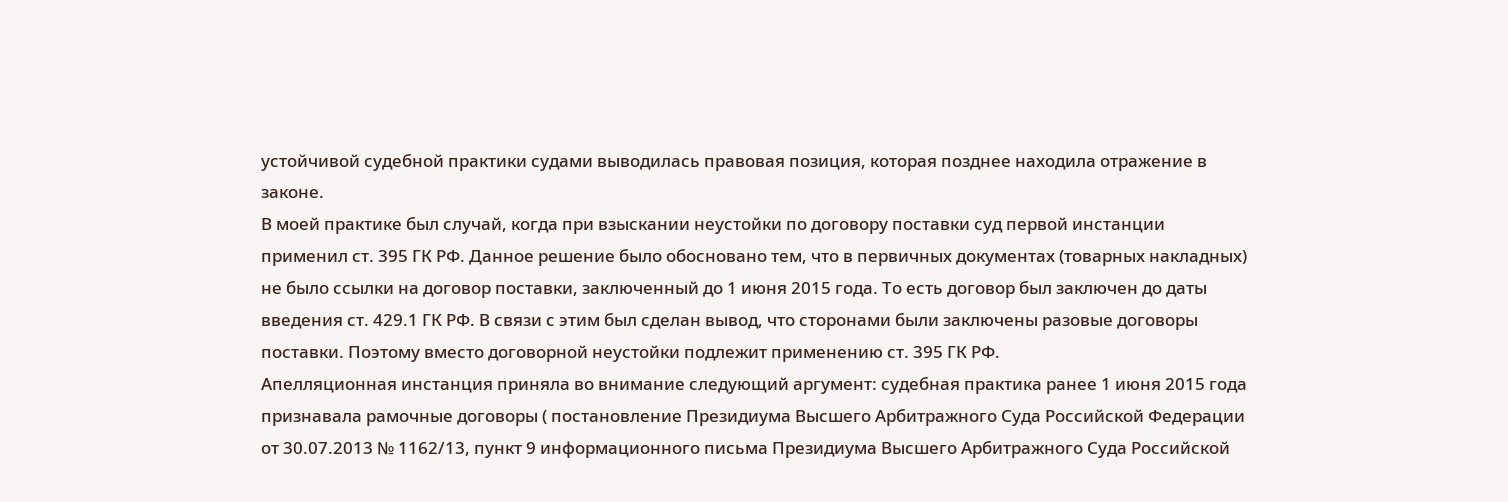устойчивой судебной практики судами выводилась правовая позиция, которая позднее находила отражение в законе.
В моей практике был случай, когда при взыскании неустойки по договору поставки суд первой инстанции применил ст. 395 ГК РФ. Данное решение было обосновано тем, что в первичных документах (товарных накладных) не было ссылки на договор поставки, заключенный до 1 июня 2015 года. То есть договор был заключен до даты введения ст. 429.1 ГК РФ. В связи с этим был сделан вывод, что сторонами были заключены разовые договоры поставки. Поэтому вместо договорной неустойки подлежит применению ст. 395 ГК РФ.
Апелляционная инстанция приняла во внимание следующий аргумент: судебная практика ранее 1 июня 2015 года признавала рамочные договоры ( постановление Президиума Высшего Арбитражного Суда Российской Федерации от 30.07.2013 № 1162/13, пункт 9 информационного письма Президиума Высшего Арбитражного Суда Российской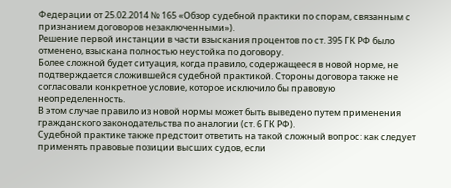Федерации от 25.02.2014 № 165 «Обзор судебной практики по спорам, связанным с признанием договоров незаключенными»).
Решение первой инстанции в части взыскания процентов по ст. 395 ГК РФ было отменено, взыскана полностью неустойка по договору.
Более сложной будет ситуация, когда правило, содержащееся в новой норме, не подтверждается сложившейся судебной практикой. Стороны договора также не согласовали конкретное условие, которое исключило бы правовую неопределенность.
В этом случае правило из новой нормы может быть выведено путем применения гражданского законодательства по аналогии (ст. 6 ГК РФ).
Судебной практике также предстоит ответить на такой сложный вопрос: как следует применять правовые позиции высших судов, если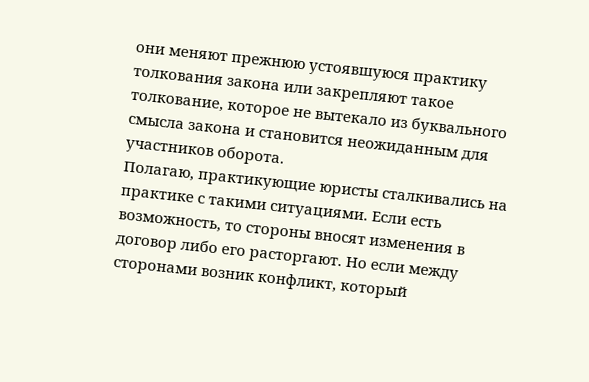они меняют прежнюю устоявшуюся практику толкования закона или закрепляют такое толкование, которое не вытекало из буквального смысла закона и становится неожиданным для участников оборота.
Полагаю, практикующие юристы сталкивались на практике с такими ситуациями. Если есть возможность, то стороны вносят изменения в договор либо его расторгают. Но если между сторонами возник конфликт, который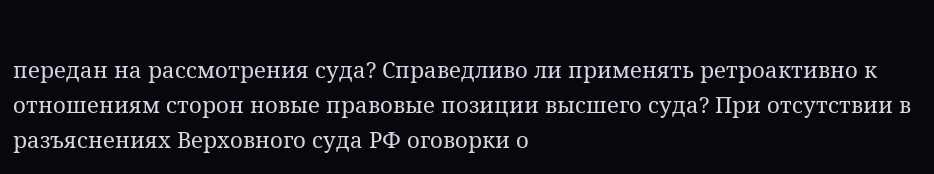передан на рассмотрения суда? Справедливо ли применять ретроактивно к отношениям сторон новые правовые позиции высшего суда? При отсутствии в разъяснениях Верховного суда РФ оговорки о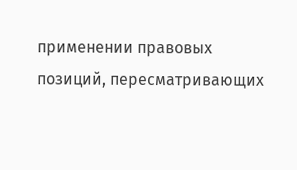применении правовых позиций, пересматривающих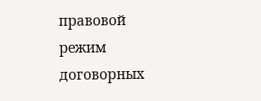правовой режим договорных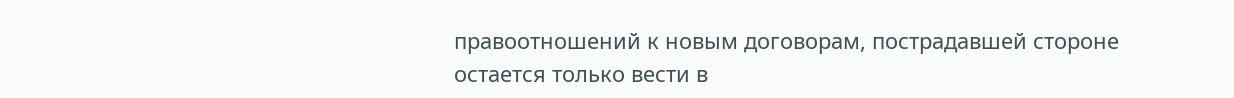правоотношений к новым договорам, пострадавшей стороне остается только вести в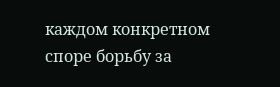каждом конкретном споре борьбу за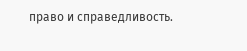право и справедливость.